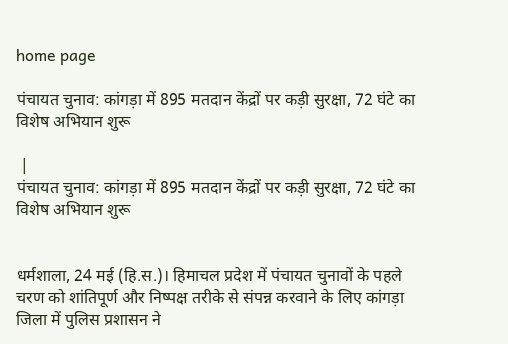home page

पंचायत चुनाव: कांगड़ा में 895 मतदान केंद्रों पर कड़ी सुरक्षा, 72 घंटे का विशेष अभियान शुरू

 |
पंचायत चुनाव: कांगड़ा में 895 मतदान केंद्रों पर कड़ी सुरक्षा, 72 घंटे का विशेष अभियान शुरू


धर्मशाला, 24 मई (हि.स.)। हिमाचल प्रदेश में पंचायत चुनावों के पहले चरण को शांतिपूर्ण और निष्पक्ष तरीके से संपन्न करवाने के लिए कांगड़ा जिला में पुलिस प्रशासन ने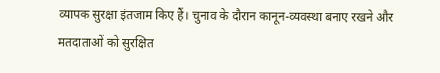व्यापक सुरक्षा इंतजाम किए हैं। चुनाव के दौरान कानून-व्यवस्था बनाए रखने और मतदाताओं को सुरक्षित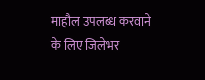माहौल उपलब्ध करवाने के लिए जिलेभर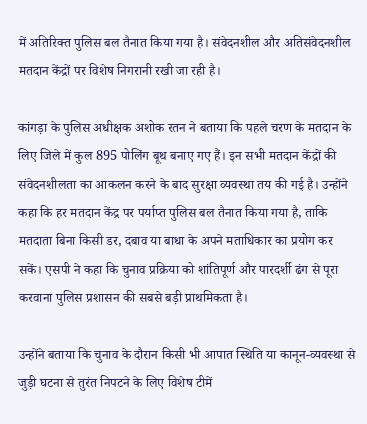में अतिरिक्त पुलिस बल तैनात किया गया है। संवेदनशील और अतिसंवेदनशील मतदान केंद्रों पर विशेष निगरानी रखी जा रही है।

कांगड़ा के पुलिस अधीक्षक अशोक रतन ने बताया कि पहले चरण के मतदान के लिए जिले में कुल 895 पोलिंग बूथ बनाए गए हैं। इन सभी मतदान केंद्रों की संवेदनशीलता का आकलन करने के बाद सुरक्षा व्यवस्था तय की गई है। उन्होंने कहा कि हर मतदान केंद्र पर पर्याप्त पुलिस बल तैनात किया गया है, ताकि मतदाता बिना किसी डर, दबाव या बाधा के अपने मताधिकार का प्रयोग कर सकें। एसपी ने कहा कि चुनाव प्रक्रिया को शांतिपूर्ण और पारदर्शी ढंग से पूरा करवाना पुलिस प्रशासन की सबसे बड़ी प्राथमिकता है।

उन्होंने बताया कि चुनाव के दौरान किसी भी आपात स्थिति या कानून-व्यवस्था से जुड़ी घटना से तुरंत निपटने के लिए विशेष टीमें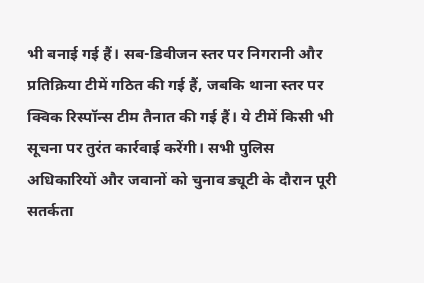भी बनाई गई हैं। सब-डिवीजन स्तर पर निगरानी और प्रतिक्रिया टीमें गठित की गई हैं, जबकि थाना स्तर पर क्विक रिस्पॉन्स टीम तैनात की गई हैं। ये टीमें किसी भी सूचना पर तुरंत कार्रवाई करेंगी। सभी पुलिस अधिकारियों और जवानों को चुनाव ड्यूटी के दौरान पूरी सतर्कता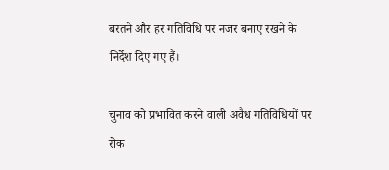बरतने और हर गतिविधि पर नजर बनाए रखने के निर्देश दिए गए हैं।

चुनाव को प्रभावित करने वाली अवैध गतिविधियों पर रोक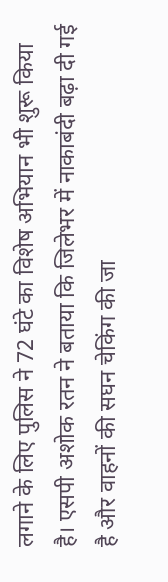लगाने के लिए पुलिस ने 72 घंटे का विशेष अभियान भी शुरू किया है। एसपी अशोक रतन ने बताया कि जिलेभर में नाकाबंदी बढ़ा दी गई है और वाहनों की सघन चेकिंग की जा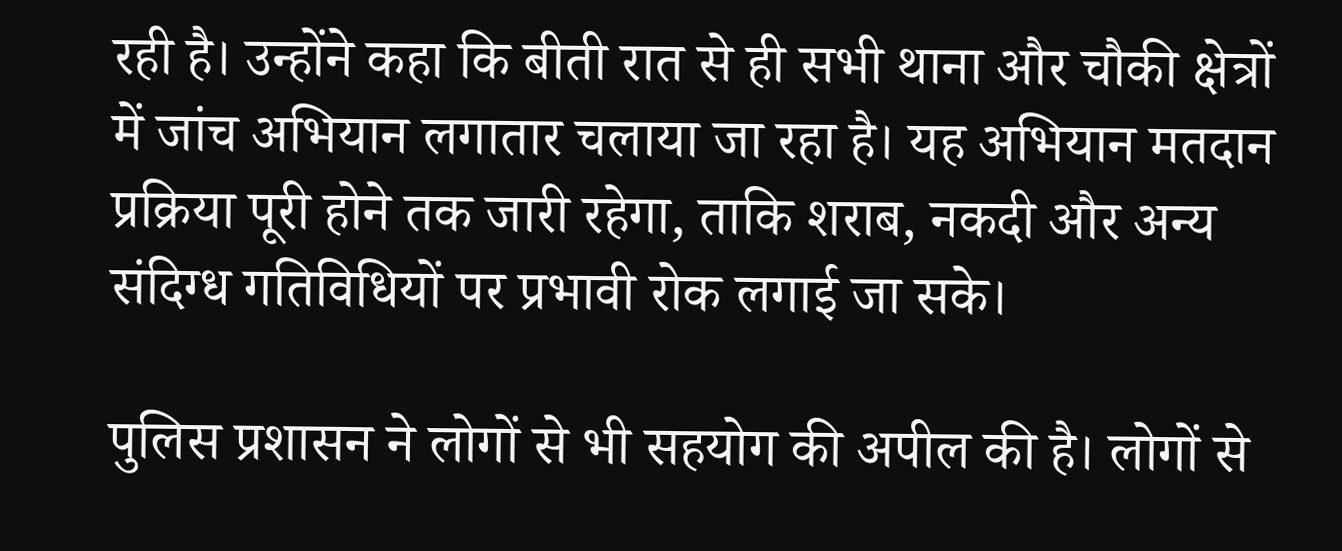रही है। उन्होंने कहा कि बीती रात से ही सभी थाना और चौकी क्षेत्रों में जांच अभियान लगातार चलाया जा रहा है। यह अभियान मतदान प्रक्रिया पूरी होने तक जारी रहेगा, ताकि शराब, नकदी और अन्य संदिग्ध गतिविधियों पर प्रभावी रोक लगाई जा सके।

पुलिस प्रशासन ने लोगों से भी सहयोग की अपील की है। लोगों से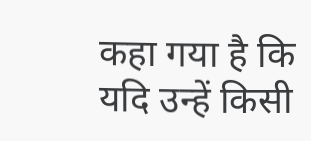कहा गया है कि यदि उन्हें किसी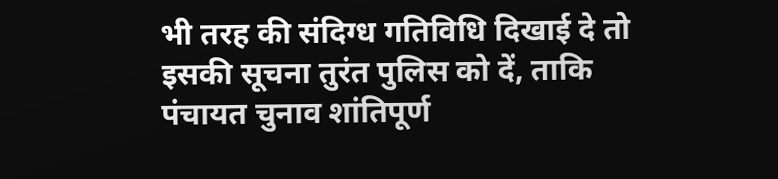भी तरह की संदिग्ध गतिविधि दिखाई दे तो इसकी सूचना तुरंत पुलिस को दें, ताकि पंचायत चुनाव शांतिपूर्ण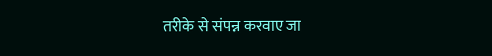तरीके से संपन्न करवाए जा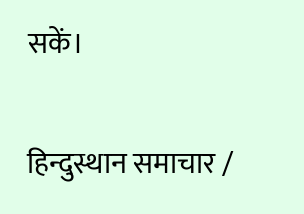सकें।

हिन्दुस्थान समाचार /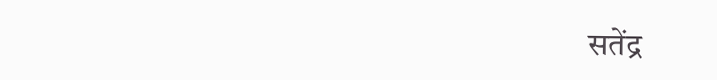सतेंद्र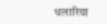धलारिया